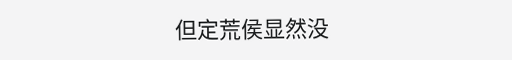但定荒侯显然没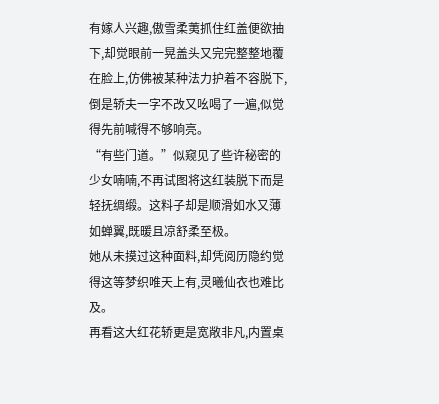有嫁人兴趣,傲雪柔荑抓住红盖便欲抽下,却觉眼前一晃盖头又完完整整地覆在脸上,仿佛被某种法力护着不容脱下,倒是轿夫一字不改又吆喝了一遍,似觉得先前喊得不够响亮。
“有些门道。”似窥见了些许秘密的少女喃喃,不再试图将这红装脱下而是轻抚绸缎。这料子却是顺滑如水又薄如蝉翼,既暖且凉舒柔至极。
她从未摸过这种面料,却凭阅历隐约觉得这等梦织唯天上有,灵曦仙衣也难比及。
再看这大红花轿更是宽敞非凡,内置桌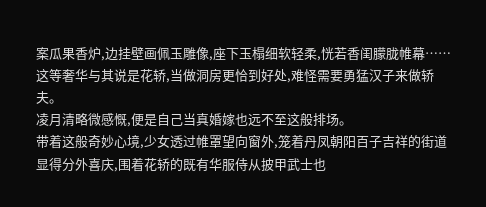案瓜果香炉,边挂壁画佩玉雕像,座下玉榻细软轻柔,恍若香闺朦胧帷幕……这等奢华与其说是花轿,当做洞房更恰到好处,难怪需要勇猛汉子来做轿夫。
凌月清略微感慨,便是自己当真婚嫁也远不至这般排场。
带着这般奇妙心境,少女透过帷罩望向窗外,笼着丹凤朝阳百子吉祥的街道显得分外喜庆,围着花轿的既有华服侍从披甲武士也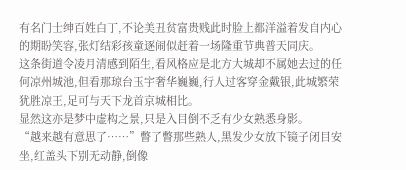有名门士绅百姓白丁,不论美丑贫富贵贱此时脸上都洋溢着发自内心的期盼笑容,张灯结彩孩童逐闹似赶着一场隆重节典普天同庆。
这条街道令凌月清感到陌生,看风格应是北方大城却不属她去过的任何凉州城池,但看那琼台玉宇奢华巍巍,行人过客穿金戴银,此城繁荣犹胜凉王,足可与天下龙首京城相比。
显然这亦是梦中虚构之景,只是入目倒不乏有少女熟悉身影。
“越来越有意思了……”瞥了瞥那些熟人,黑发少女放下镜子闭目安坐,红盖头下别无动静,倒像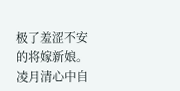极了羞涩不安的将嫁新娘。
凌月清心中自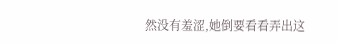然没有羞涩,她倒要看看弄出这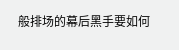般排场的幕后黑手要如何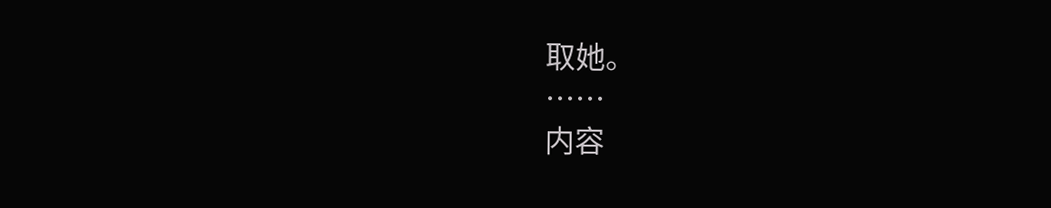取她。
……
内容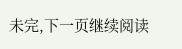未完,下一页继续阅读